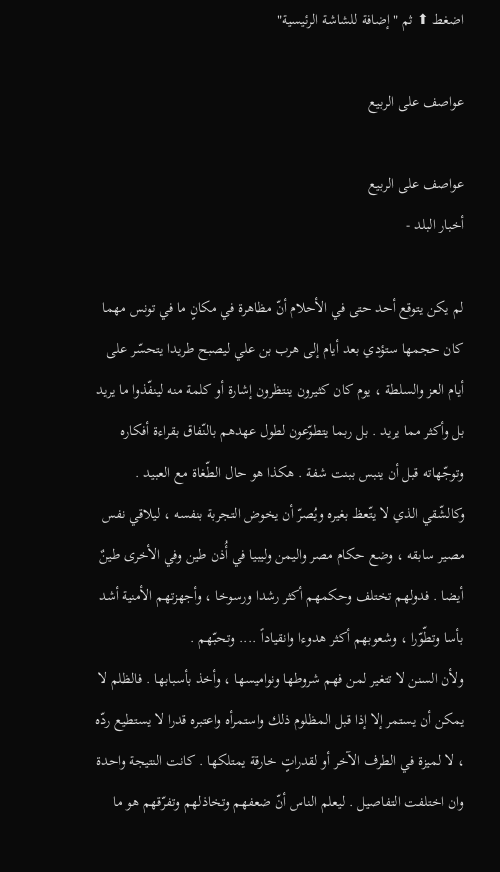اضغط ⬆ ثم "إضافة للشاشة الرئيسية"

عواصف على الربيع

عواصف على الربيع
أخبار البلد -

لم يكن يتوقع أحد حتى في الأحلام أنّ مظاهرة في مكانٍ ما في تونس مهما كان حجمها ستؤدي بعد أيام إلى هرب بن علي ليصبح طريدا يتحسّر على أيام العز والسلطة ، يوم كان كثيرون ينتظرون إشارة أو كلمة منه لينفّذوا ما يريد بل وأكثر مما يريد . بل ربما يتطوّعون لطول عهدهم بالنّفاق بقراءة أفكاره وتوجّهاته قبل أن ينبس ببنت شفة . هكذا هو حال الطّغاة مع العبيد .
وكالشّقي الذي لا يتّعظ بغيره ويُصرّ أن يخوض التجربة بنفسه ، ليلاقي نفس مصير سابقه ، وضع حكام مصر واليمن وليبيا في أُذن طين وفي الأخرى طينٌ أيضا . فدولهم تختلف وحكمهم أكثر رشدا ورسوخا ، وأجهزتهم الأمنية أشد بأسا وتطّوّرا ، وشعوبهم أكثر هدوءا وانقياداً .... وتحبّهم .
ولأن السنن لا تتغير لمن فهم شروطها ونواميسها ، وأخذ بأسبابها . فالظلم لا يمكن أن يستمر إلا إذا قبل المظلوم ذلك واستمرأه واعتبره قدرا لا يستطيع ردّه ، لا لميزة في الطرف الآخر أو لقدراتٍ خارقة يمتلكها . كانت النتيجة واحدة وان اختلفت التفاصيل . ليعلم الناس أنّ ضعفهم وتخاذلهم وتفرّقهم هو ما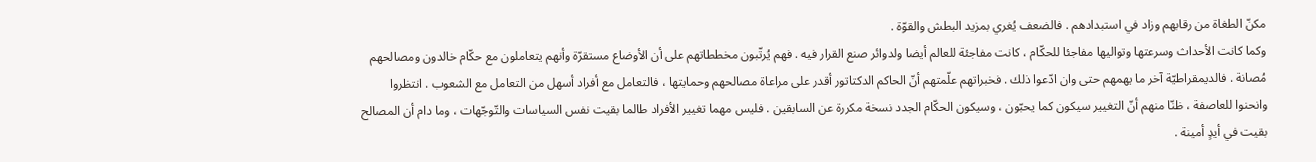مكنّ الطغاة من رقابهم وزاد في استبدادهم . فالضعف يُغري بمزيد البطش والقوّة .
وكما كانت الأحداث وسرعتها وتواليها مفاجئا للحكّام ، كانت مفاجئة للعالم أيضا ولدوائر صنع القرار فيه . فهم يُرتّبون مخططاتهم على أن الأوضاع مستقرّة وأنهم يتعاملون مع حكّام خالدون ومصالحهم مُصانة . فالديمقراطيّة آخر ما يهمهم حتى وان ادّعوا ذلك . فخبراتهم علّمتهم أنّ الحاكم الدكتاتور أقدر على مراعاة مصالحهم وحمايتها ، فالتعامل مع أفراد أسهل من التعامل مع الشعوب . انتظروا وانحنوا للعاصفة ، ظنّا منهم أنّ التغيير سيكون كما يحبّون ، وسيكون الحكّام الجدد نسخة مكررة عن السابقين . فليس مهما تغيير الأفراد طالما بقيت نفس السياسات والتّوجّهات ، وما دام أن المصالح بقيت في أيدٍ أمينة .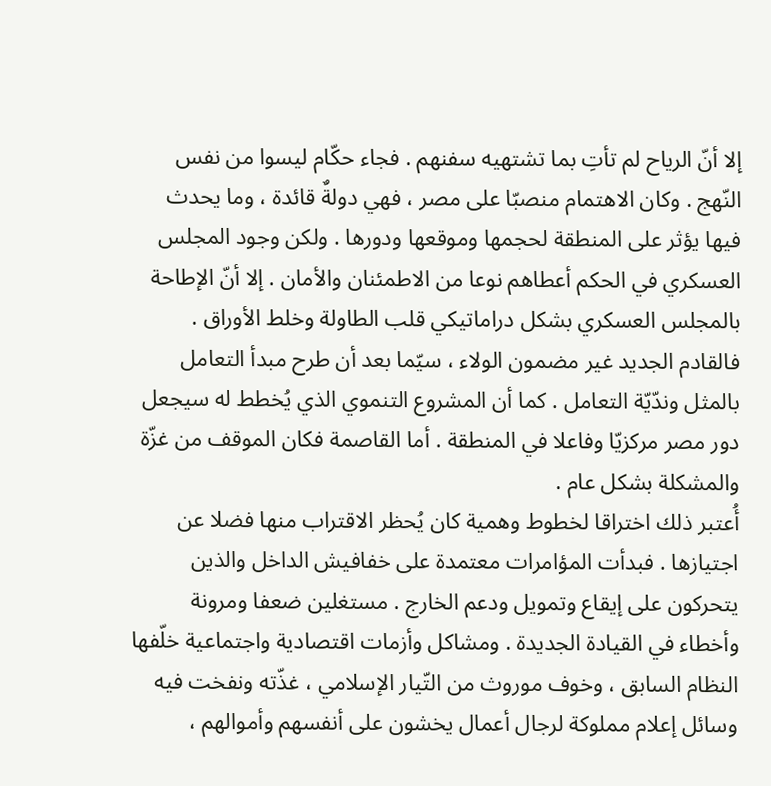إلا أنّ الرياح لم تأتِ بما تشتهيه سفنهم . فجاء حكّام ليسوا من نفس النّهج . وكان الاهتمام منصبّا على مصر ، فهي دولةٌ قائدة ، وما يحدث فيها يؤثر على المنطقة لحجمها وموقعها ودورها . ولكن وجود المجلس العسكري في الحكم أعطاهم نوعا من الاطمئنان والأمان . إلا أنّ الإطاحة بالمجلس العسكري بشكل دراماتيكي قلب الطاولة وخلط الأوراق . فالقادم الجديد غير مضمون الولاء ، سيّما بعد أن طرح مبدأ التعامل بالمثل وندّيّة التعامل . كما أن المشروع التنموي الذي يُخطط له سيجعل دور مصر مركزيّا وفاعلا في المنطقة . أما القاصمة فكان الموقف من غزّة والمشكلة بشكل عام .
أُعتبر ذلك اختراقا لخطوط وهمية كان يُحظر الاقتراب منها فضلا عن اجتيازها . فبدأت المؤامرات معتمدة على خفافيش الداخل والذين يتحركون على إيقاع وتمويل ودعم الخارج . مستغلين ضعفا ومرونة وأخطاء في القيادة الجديدة . ومشاكل وأزمات اقتصادية واجتماعية خلّفها النظام السابق ، وخوف موروث من التّيار الإسلامي ، غذّته ونفخت فيه وسائل إعلام مملوكة لرجال أعمال يخشون على أنفسهم وأموالهم ،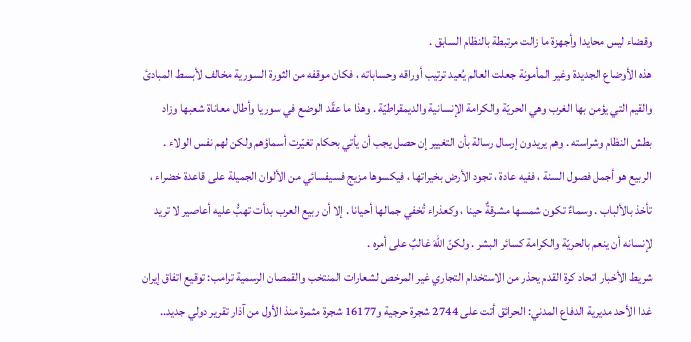وقضاء ليس محايدا وأجهزة ما زالت مرتبطة بالنظام السابق .
هذه الأوضاع الجديدة وغير المأمونة جعلت العالم يُعيد ترتيب أوراقه وحساباته ، فكان موقفه من الثورة السورية مخالف لأبسط المبادئ والقيم التي يؤمن بها الغرب وهي الحريّة والكرامة الإنسانية والديمقراطيّة . وهذا ما عقّد الوضع في سوريا وأطال معاناة شعبها وزاد بطش النظام وشراسته . وهم يريدون إرسال رسالة بأن التغيير إن حصل يجب أن يأتي بحكام تغيّرت أسماؤهم ولكن لهم نفس الولاء .
الربيع هو أجمل فصول السنة ، ففيه عادة ، تجود الأرض بخيراتها ، فيكسوها مزيج فسيفسائي من الألوان الجميلة على قاعدة خضراء ، تأخذ بالألباب . وسماءٌ تكون شمسها مشرقةٌ حينا ، وكعذراء تُخفي جمالها أحيانا . إلا أن ربيع العرب بدأت تهبُّ عليه أعاصير لا تريد لإنسانه أن ينعم بالحريّة والكرامة كسائر البشر . ولكنّ اللهَ غالبٌ على أمره .
شريط الأخبار اتحاد كرة القدم يحذر من الاستخدام التجاري غير المرخص لشعارات المنتخب والقمصان الرسمية ترامب: توقيع اتفاق إيران غدا الأحد مديرية الدفاع المدني: الحرائق أتت على 2744 شجرة حرجية و16177 شجرة مثمرة منذ الأول من آذار تقرير دولي جديد..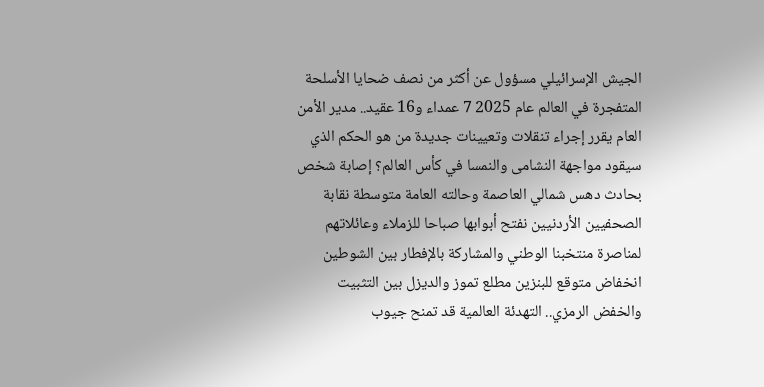الجيش الإسرائيلي مسؤول عن أكثر من نصف ضحايا الأسلحة المتفجرة في العالم عام 2025 7 عمداء و16 عقيد.. مدير الأمن العام يقرر إجراء تنقلات وتعيينات جديدة من هو الحكم الذي سيقود مواجهة النشامى والنمسا في كأس العالم؟ إصابة شخص بحادث دهس شمالي العاصمة وحالته العامة متوسطة نقابة الصحفيين الأردنيين نفتح أبوابها صباحا للزملاء وعائلاتهم لمناصرة منتخبنا الوطني والمشاركة بالإفطار بين الشوطين انخفاض متوقع للبنزين مطلع تموز والديزل بين التثبيت والخفض الرمزي.. التهدئة العالمية قد تمنح جيوب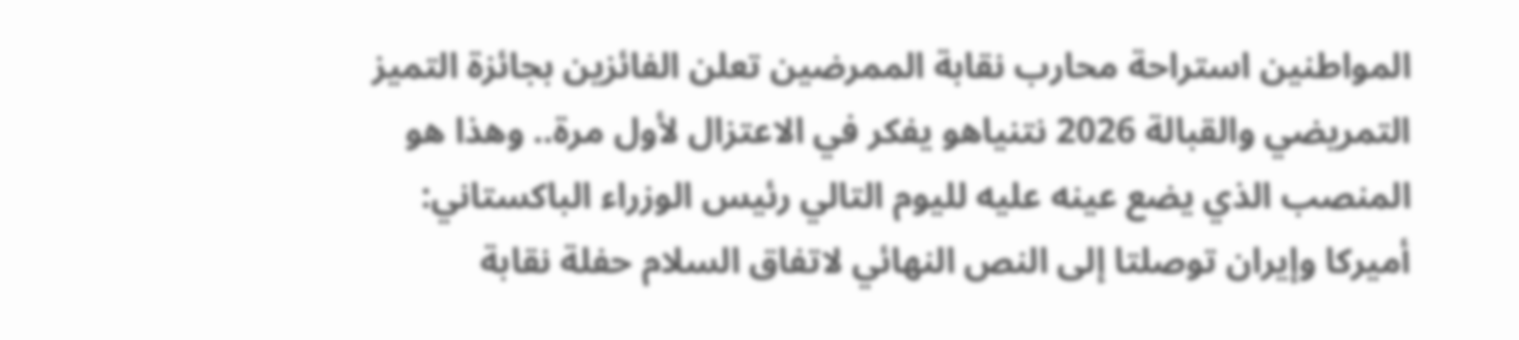المواطنين استراحة محارب نقابة الممرضين تعلن الفائزين بجائزة التميز التمريضي والقبالة 2026 نتنياهو يفكر في الاعتزال لأول مرة.. وهذا هو المنصب الذي يضع عينه عليه لليوم التالي رئيس الوزراء الباكستاني: أميركا وإيران توصلتا إلى النص النهائي لاتفاق السلام حفلة نقابة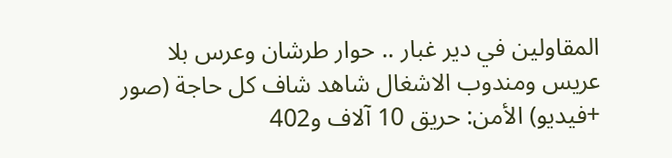المقاولين في دير غبار .. حوار طرشان وعرس بلا عريس ومندوب الاشغال شاهد شاف كل حاجة (صور +فيديو) الأمن: حريق 10 آلاف و402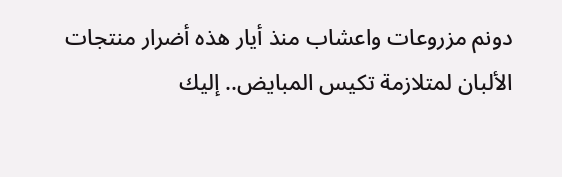دونم مزروعات واعشاب منذ أيار هذه أضرار منتجات الألبان لمتلازمة تكيس المبايض.. إليك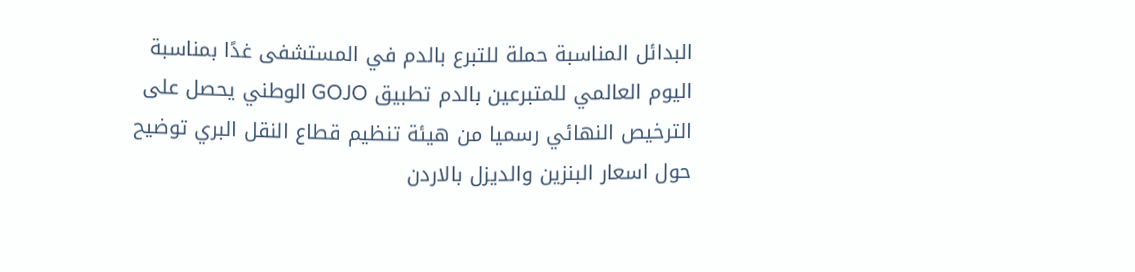البدائل المناسبة حملة للتبرع بالدم في المستشفى غدًا بمناسبة اليوم العالمي للمتبرعين بالدم تطبيق GOJO الوطني يحصل على الترخيص النهائي رسميا من هيئة تنظيم قطاع النقل البري توضيح حول اسعار البنزين والديزل بالاردن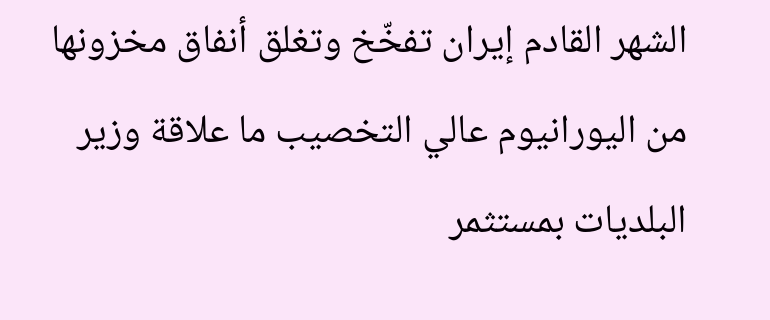الشهر القادم إيران تفخّخ وتغلق أنفاق مخزونها من اليورانيوم عالي التخصيب ما علاقة وزير البلديات بمستثمر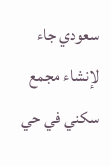سعودي جاء لإنشاء مجمع سكني في حي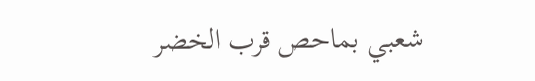شعبي بماحص قرب الخضر